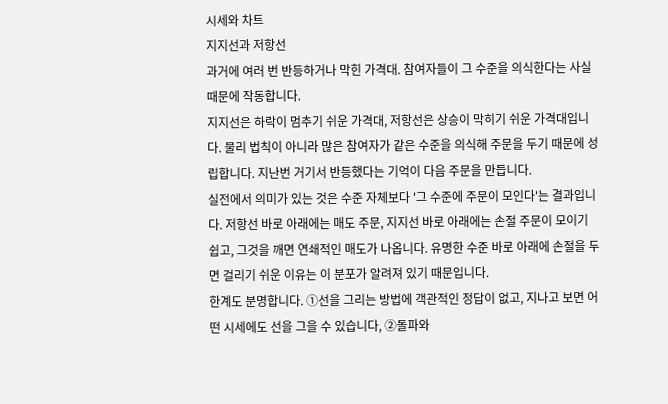시세와 차트
지지선과 저항선
과거에 여러 번 반등하거나 막힌 가격대. 참여자들이 그 수준을 의식한다는 사실 때문에 작동합니다.
지지선은 하락이 멈추기 쉬운 가격대, 저항선은 상승이 막히기 쉬운 가격대입니다. 물리 법칙이 아니라 많은 참여자가 같은 수준을 의식해 주문을 두기 때문에 성립합니다. 지난번 거기서 반등했다는 기억이 다음 주문을 만듭니다.
실전에서 의미가 있는 것은 수준 자체보다 '그 수준에 주문이 모인다'는 결과입니다. 저항선 바로 아래에는 매도 주문, 지지선 바로 아래에는 손절 주문이 모이기 쉽고, 그것을 깨면 연쇄적인 매도가 나옵니다. 유명한 수준 바로 아래에 손절을 두면 걸리기 쉬운 이유는 이 분포가 알려져 있기 때문입니다.
한계도 분명합니다. ①선을 그리는 방법에 객관적인 정답이 없고, 지나고 보면 어떤 시세에도 선을 그을 수 있습니다, ②돌파와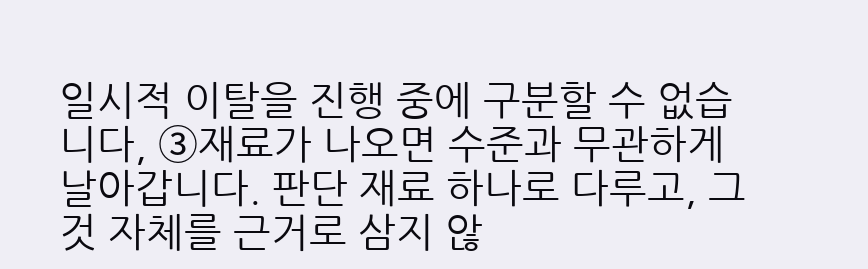일시적 이탈을 진행 중에 구분할 수 없습니다, ③재료가 나오면 수준과 무관하게 날아갑니다. 판단 재료 하나로 다루고, 그것 자체를 근거로 삼지 않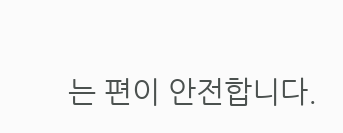는 편이 안전합니다.